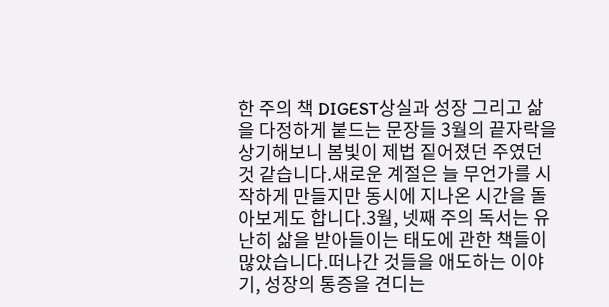한 주의 책 DIGEST상실과 성장 그리고 삶을 다정하게 붙드는 문장들 3월의 끝자락을 상기해보니 봄빛이 제법 짙어졌던 주였던 것 같습니다.새로운 계절은 늘 무언가를 시작하게 만들지만 동시에 지나온 시간을 돌아보게도 합니다.3월, 넷째 주의 독서는 유난히 삶을 받아들이는 태도에 관한 책들이 많았습니다.떠나간 것들을 애도하는 이야기, 성장의 통증을 견디는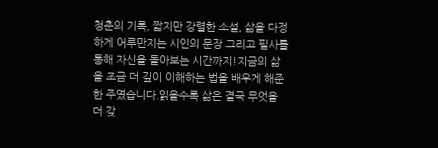청춘의 기록, 짧지만 강렬한 소설, 삶을 다정하게 어루만지는 시인의 문장 그리고 필사를 통해 자신을 돌아보는 시간까지!지금의 삶을 조금 더 깊이 이해하는 법을 배우게 해준 한 주였습니다.읽을수록 삶은 결국 무엇을 더 갖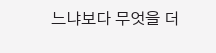느냐보다 무엇을 더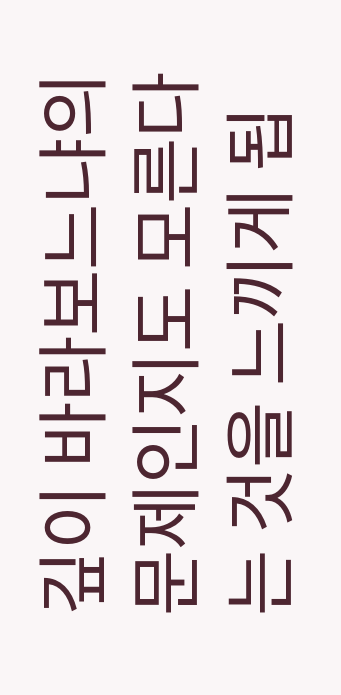깊이 바라보느냐의 문제인지도 모른다는 것을 느끼게 됩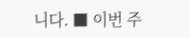니다. ■ 이번 주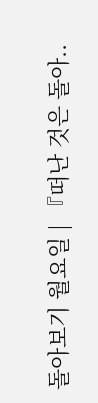돌아보기 월요일 | 『떠난 것은 돌아..